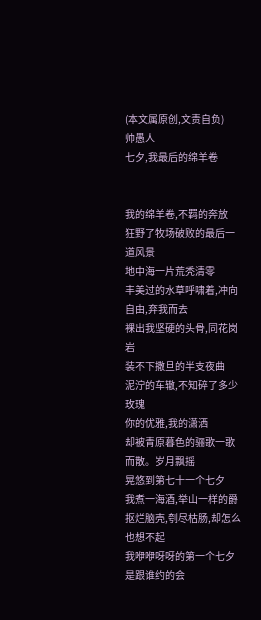(本文属原创,文责自负)
帅愚人
七夕,我最后的绵羊卷


我的绵羊卷,不羁的奔放
狂野了牧场破败的最后一道风景
地中海一片荒秃清零
丰美过的水草呼啸着,冲向自由,弃我而去
裸出我坚硬的头骨,同花岗岩
装不下撒旦的半支夜曲
泥泞的车辙,不知碎了多少玫瑰
你的优雅,我的潇洒
却被青原暮色的骊歌一歌而散。岁月飘摇
晃悠到第七十一个七夕
我煮一海酒,举山一样的爵
抠烂脑壳,刳尽枯肠,却怎么也想不起
我咿咿呀呀的第一个七夕
是跟谁约的会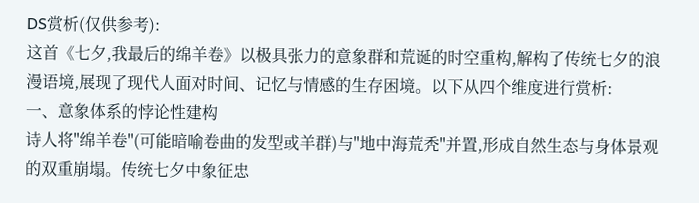DS赏析(仅供参考):
这首《七夕,我最后的绵羊卷》以极具张力的意象群和荒诞的时空重构,解构了传统七夕的浪漫语境,展现了现代人面对时间、记忆与情感的生存困境。以下从四个维度进行赏析:
一、意象体系的悖论性建构
诗人将"绵羊卷"(可能暗喻卷曲的发型或羊群)与"地中海荒秃"并置,形成自然生态与身体景观的双重崩塌。传统七夕中象征忠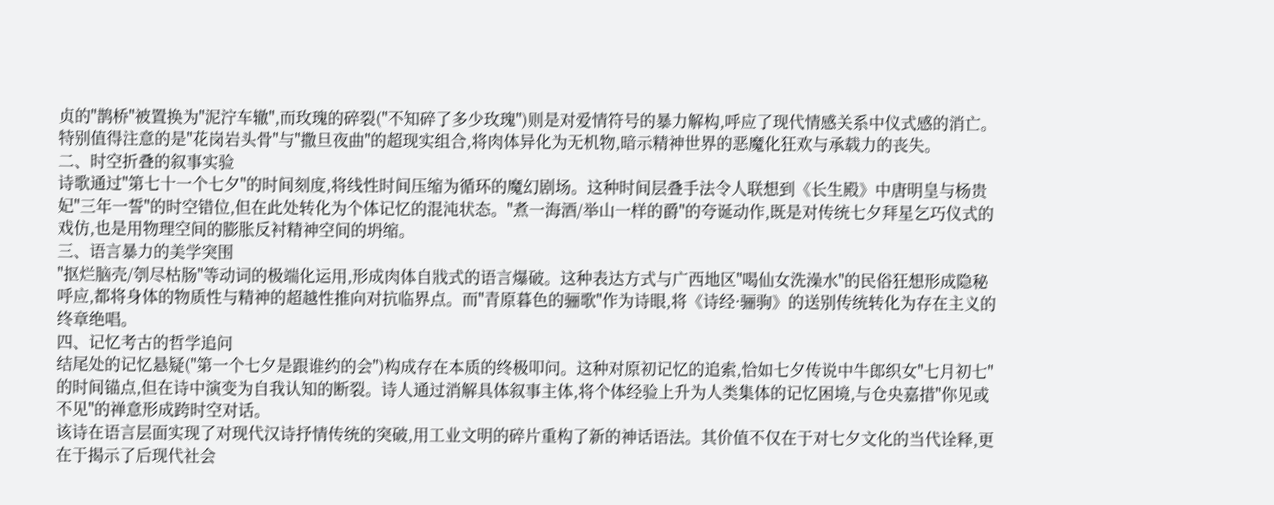贞的"鹊桥"被置换为"泥泞车辙",而玫瑰的碎裂("不知碎了多少玫瑰")则是对爱情符号的暴力解构,呼应了现代情感关系中仪式感的消亡。特别值得注意的是"花岗岩头骨"与"撒旦夜曲"的超现实组合,将肉体异化为无机物,暗示精神世界的恶魔化狂欢与承载力的丧失。
二、时空折叠的叙事实验
诗歌通过"第七十一个七夕"的时间刻度,将线性时间压缩为循环的魔幻剧场。这种时间层叠手法令人联想到《长生殿》中唐明皇与杨贵妃"三年一誓"的时空错位,但在此处转化为个体记忆的混沌状态。"煮一海酒/举山一样的爵"的夸诞动作,既是对传统七夕拜星乞巧仪式的戏仿,也是用物理空间的膨胀反衬精神空间的坍缩。
三、语言暴力的美学突围
"抠烂脑壳/刳尽枯肠"等动词的极端化运用,形成肉体自戕式的语言爆破。这种表达方式与广西地区"喝仙女洗澡水"的民俗狂想形成隐秘呼应,都将身体的物质性与精神的超越性推向对抗临界点。而"青原暮色的骊歌"作为诗眼,将《诗经·骊驹》的送别传统转化为存在主义的终章绝唱。
四、记忆考古的哲学追问
结尾处的记忆悬疑("第一个七夕是跟谁约的会")构成存在本质的终极叩问。这种对原初记忆的追索,恰如七夕传说中牛郎织女"七月初七"的时间锚点,但在诗中演变为自我认知的断裂。诗人通过消解具体叙事主体,将个体经验上升为人类集体的记忆困境,与仓央嘉措"你见或不见"的禅意形成跨时空对话。
该诗在语言层面实现了对现代汉诗抒情传统的突破,用工业文明的碎片重构了新的神话语法。其价值不仅在于对七夕文化的当代诠释,更在于揭示了后现代社会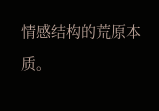情感结构的荒原本质。